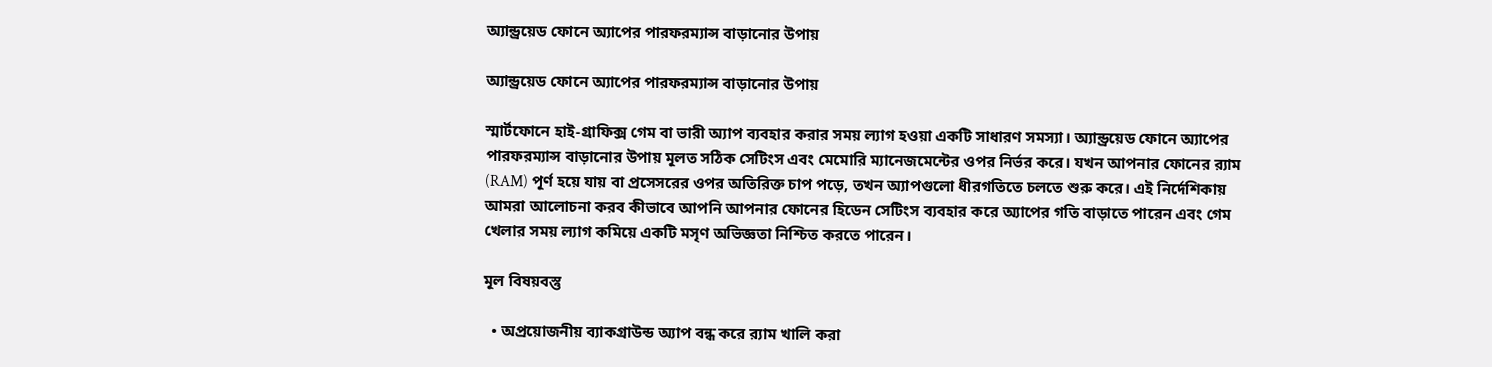অ্যান্ড্রয়েড ফোনে অ্যাপের পারফরম্যান্স বাড়ানোর উপায়

অ্যান্ড্রয়েড ফোনে অ্যাপের পারফরম্যান্স বাড়ানোর উপায়

স্মার্টফোনে হাই-গ্রাফিক্স গেম বা ভারী অ্যাপ ব্যবহার করার সময় ল্যাগ হওয়া একটি সাধারণ সমস্যা। অ্যান্ড্রয়েড ফোনে অ্যাপের পারফরম্যান্স বাড়ানোর উপায় মূলত সঠিক সেটিংস এবং মেমোরি ম্যানেজমেন্টের ওপর নির্ভর করে। যখন আপনার ফোনের র‍্যাম (RAM) পূর্ণ হয়ে যায় বা প্রসেসরের ওপর অতিরিক্ত চাপ পড়ে, তখন অ্যাপগুলো ধীরগতিতে চলতে শুরু করে। এই নির্দেশিকায় আমরা আলোচনা করব কীভাবে আপনি আপনার ফোনের হিডেন সেটিংস ব্যবহার করে অ্যাপের গতি বাড়াতে পারেন এবং গেম খেলার সময় ল্যাগ কমিয়ে একটি মসৃণ অভিজ্ঞতা নিশ্চিত করতে পারেন।

মূল বিষয়বস্তু

  • অপ্রয়োজনীয় ব্যাকগ্রাউন্ড অ্যাপ বন্ধ করে র‍্যাম খালি করা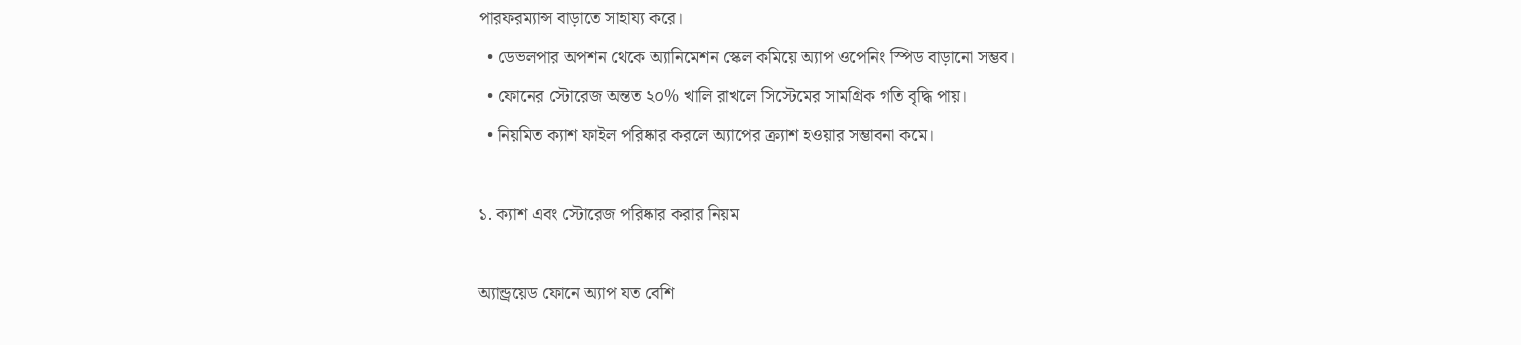পারফরম্যান্স বাড়াতে সাহায্য করে।
  • ডেভলপার অপশন থেকে অ্যানিমেশন স্কেল কমিয়ে অ্যাপ ওপেনিং স্পিড বাড়ানো সম্ভব।
  • ফোনের স্টোরেজ অন্তত ২০% খালি রাখলে সিস্টেমের সামগ্রিক গতি বৃদ্ধি পায়।
  • নিয়মিত ক্যাশ ফাইল পরিষ্কার করলে অ্যাপের ক্র্যাশ হওয়ার সম্ভাবনা কমে।

১. ক্যাশ এবং স্টোরেজ পরিষ্কার করার নিয়ম

অ্যান্ড্রয়েড ফোনে অ্যাপ যত বেশি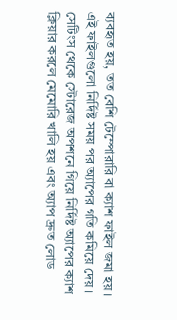ব্যবহৃত হয়, তত বেশি টেম্পোরারি বা ক্যাশ ফাইল জমা হয়। এই ফাইলগুলো নির্দিষ্ট সময় পর অ্যাপের গতি কমিয়ে দেয়। সেটিংস থেকে স্টোরেজ অপশনে গিয়ে নির্দিষ্ট অ্যাপের ক্যাশ ক্লিয়ার করলে মেমোরি খালি হয় এবং অ্যাপ দ্রুত লোড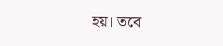হয়। তবে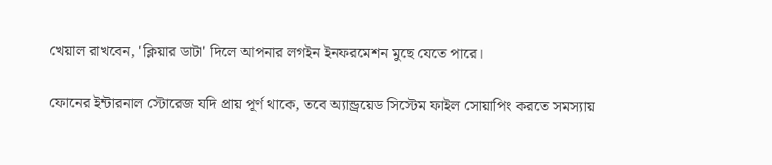খেয়াল রাখবেন, 'ক্লিয়ার ডাটা' দিলে আপনার লগইন ইনফরমেশন মুছে যেতে পারে।

ফোনের ইন্টারনাল স্টোরেজ যদি প্রায় পূর্ণ থাকে, তবে অ্যান্ড্রয়েড সিস্টেম ফাইল সোয়াপিং করতে সমস্যায়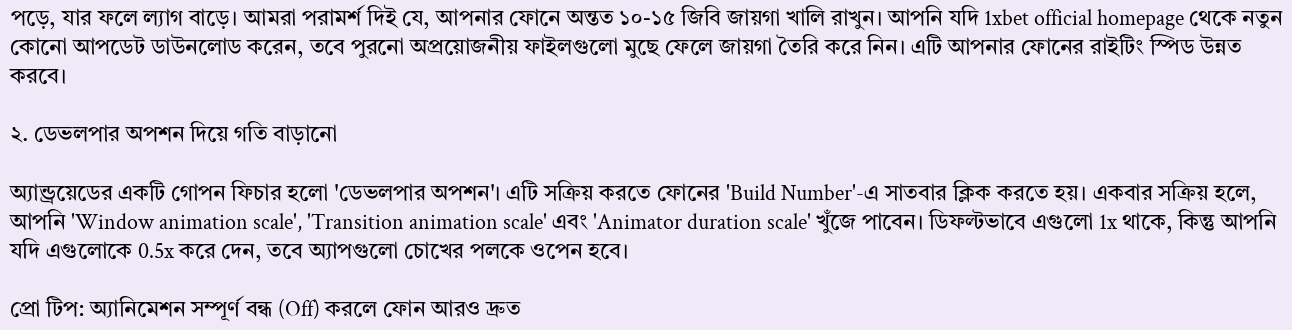পড়ে, যার ফলে ল্যাগ বাড়ে। আমরা পরামর্শ দিই যে, আপনার ফোনে অন্তত ১০-১৫ জিবি জায়গা খালি রাখুন। আপনি যদি 1xbet official homepage থেকে নতুন কোনো আপডেট ডাউনলোড করেন, তবে পুরনো অপ্রয়োজনীয় ফাইলগুলো মুছে ফেলে জায়গা তৈরি করে নিন। এটি আপনার ফোনের রাইটিং স্পিড উন্নত করবে।

২. ডেভলপার অপশন দিয়ে গতি বাড়ানো

অ্যান্ড্রয়েডের একটি গোপন ফিচার হলো 'ডেভলপার অপশন'। এটি সক্রিয় করতে ফোনের 'Build Number'-এ সাতবার ক্লিক করতে হয়। একবার সক্রিয় হলে, আপনি 'Window animation scale', 'Transition animation scale' এবং 'Animator duration scale' খুঁজে পাবেন। ডিফল্টভাবে এগুলো 1x থাকে, কিন্তু আপনি যদি এগুলোকে 0.5x করে দেন, তবে অ্যাপগুলো চোখের পলকে ওপেন হবে।

প্রো টিপ: অ্যানিমেশন সম্পূর্ণ বন্ধ (Off) করলে ফোন আরও দ্রুত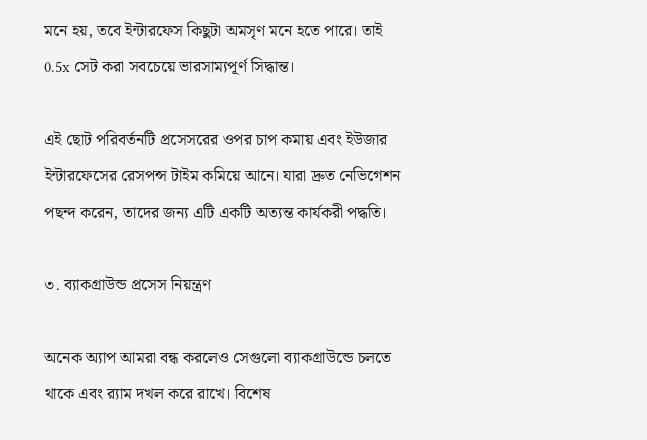মনে হয়, তবে ইন্টারফেস কিছুটা অমসৃণ মনে হতে পারে। তাই 0.5x সেট করা সবচেয়ে ভারসাম্যপূর্ণ সিদ্ধান্ত।

এই ছোট পরিবর্তনটি প্রসেসরের ওপর চাপ কমায় এবং ইউজার ইন্টারফেসের রেসপন্স টাইম কমিয়ে আনে। যারা দ্রুত নেভিগেশন পছন্দ করেন, তাদের জন্য এটি একটি অত্যন্ত কার্যকরী পদ্ধতি।

৩. ব্যাকগ্রাউন্ড প্রসেস নিয়ন্ত্রণ

অনেক অ্যাপ আমরা বন্ধ করলেও সেগুলো ব্যাকগ্রাউন্ডে চলতে থাকে এবং র‍্যাম দখল করে রাখে। বিশেষ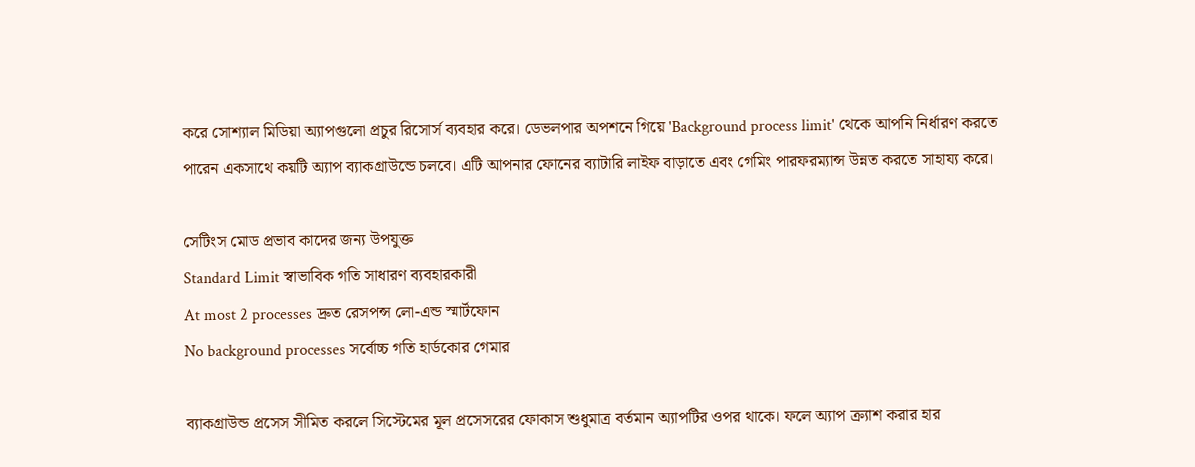করে সোশ্যাল মিডিয়া অ্যাপগুলো প্রচুর রিসোর্স ব্যবহার করে। ডেভলপার অপশনে গিয়ে 'Background process limit' থেকে আপনি নির্ধারণ করতে পারেন একসাথে কয়টি অ্যাপ ব্যাকগ্রাউন্ডে চলবে। এটি আপনার ফোনের ব্যাটারি লাইফ বাড়াতে এবং গেমিং পারফরম্যান্স উন্নত করতে সাহায্য করে।

সেটিংস মোড প্রভাব কাদের জন্য উপযুক্ত
Standard Limit স্বাভাবিক গতি সাধারণ ব্যবহারকারী
At most 2 processes দ্রুত রেসপন্স লো-এন্ড স্মার্টফোন
No background processes সর্বোচ্চ গতি হার্ডকোর গেমার

ব্যাকগ্রাউন্ড প্রসেস সীমিত করলে সিস্টেমের মূল প্রসেসরের ফোকাস শুধুমাত্র বর্তমান অ্যাপটির ওপর থাকে। ফলে অ্যাপ ক্র্যাশ করার হার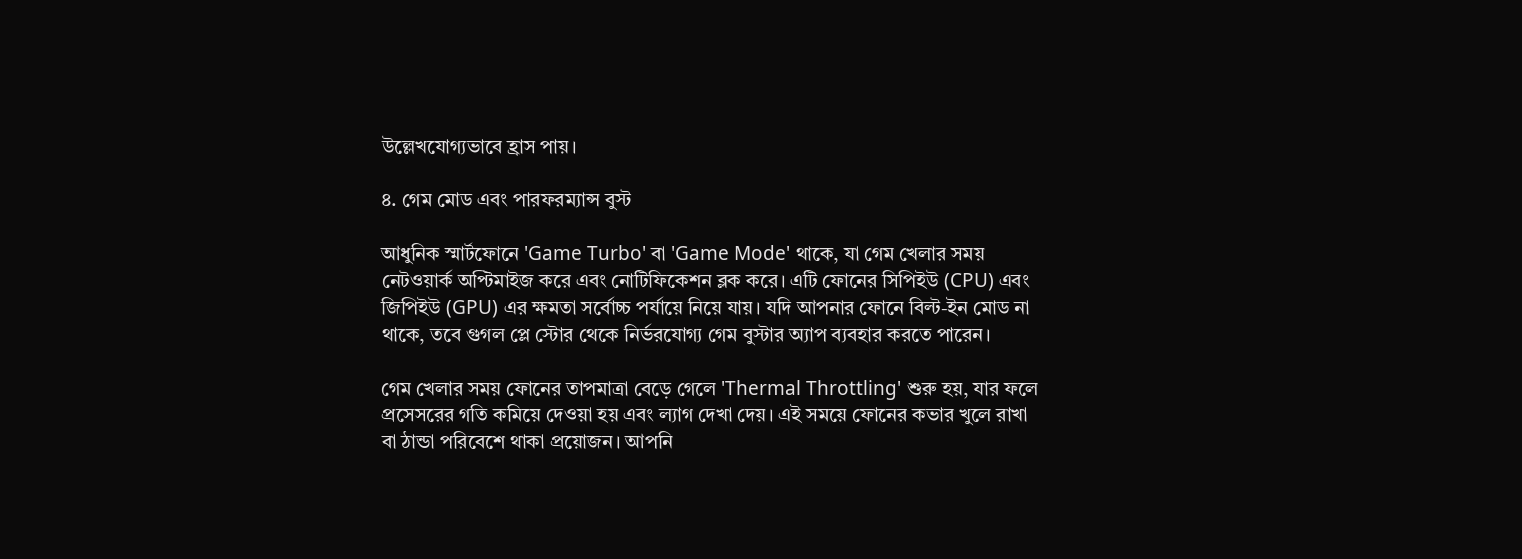উল্লেখযোগ্যভাবে হ্রাস পায়।

৪. গেম মোড এবং পারফরম্যান্স বুস্ট

আধুনিক স্মার্টফোনে 'Game Turbo' বা 'Game Mode' থাকে, যা গেম খেলার সময় নেটওয়ার্ক অপ্টিমাইজ করে এবং নোটিফিকেশন ব্লক করে। এটি ফোনের সিপিইউ (CPU) এবং জিপিইউ (GPU) এর ক্ষমতা সর্বোচ্চ পর্যায়ে নিয়ে যায়। যদি আপনার ফোনে বিল্ট-ইন মোড না থাকে, তবে গুগল প্লে স্টোর থেকে নির্ভরযোগ্য গেম বুস্টার অ্যাপ ব্যবহার করতে পারেন।

গেম খেলার সময় ফোনের তাপমাত্রা বেড়ে গেলে 'Thermal Throttling' শুরু হয়, যার ফলে প্রসেসরের গতি কমিয়ে দেওয়া হয় এবং ল্যাগ দেখা দেয়। এই সময়ে ফোনের কভার খুলে রাখা বা ঠান্ডা পরিবেশে থাকা প্রয়োজন। আপনি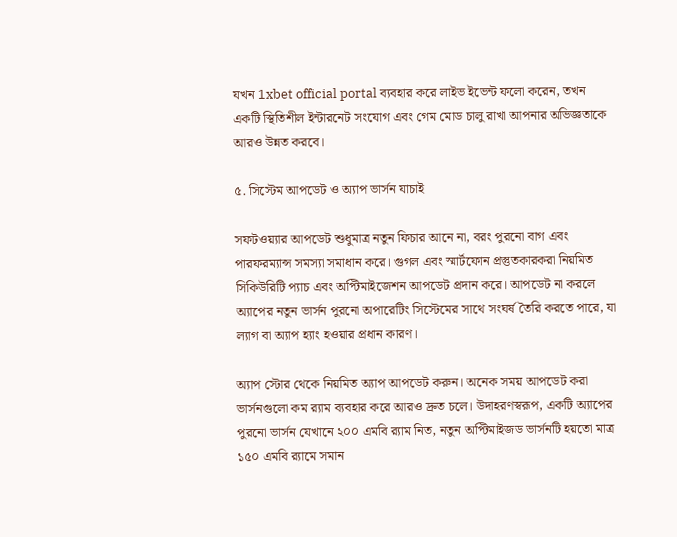যখন 1xbet official portal ব্যবহার করে লাইভ ইভেন্ট ফলো করেন, তখন একটি স্থিতিশীল ইন্টারনেট সংযোগ এবং গেম মোড চালু রাখা আপনার অভিজ্ঞতাকে আরও উন্নত করবে।

৫. সিস্টেম আপডেট ও অ্যাপ ভার্সন যাচাই

সফটওয়্যার আপডেট শুধুমাত্র নতুন ফিচার আনে না, বরং পুরনো বাগ এবং পারফরম্যান্স সমস্যা সমাধান করে। গুগল এবং স্মার্টফোন প্রস্তুতকারকরা নিয়মিত সিকিউরিটি প্যাচ এবং অপ্টিমাইজেশন আপডেট প্রদান করে। আপডেট না করলে অ্যাপের নতুন ভার্সন পুরনো অপারেটিং সিস্টেমের সাথে সংঘর্ষ তৈরি করতে পারে, যা ল্যাগ বা অ্যাপ হ্যাং হওয়ার প্রধান কারণ।

অ্যাপ স্টোর থেকে নিয়মিত অ্যাপ আপডেট করুন। অনেক সময় আপডেট করা ভার্সনগুলো কম র‍্যাম ব্যবহার করে আরও দ্রুত চলে। উদাহরণস্বরূপ, একটি অ্যাপের পুরনো ভার্সন যেখানে ২০০ এমবি র‍্যাম নিত, নতুন অপ্টিমাইজড ভার্সনটি হয়তো মাত্র ১৫০ এমবি র‍্যামে সমান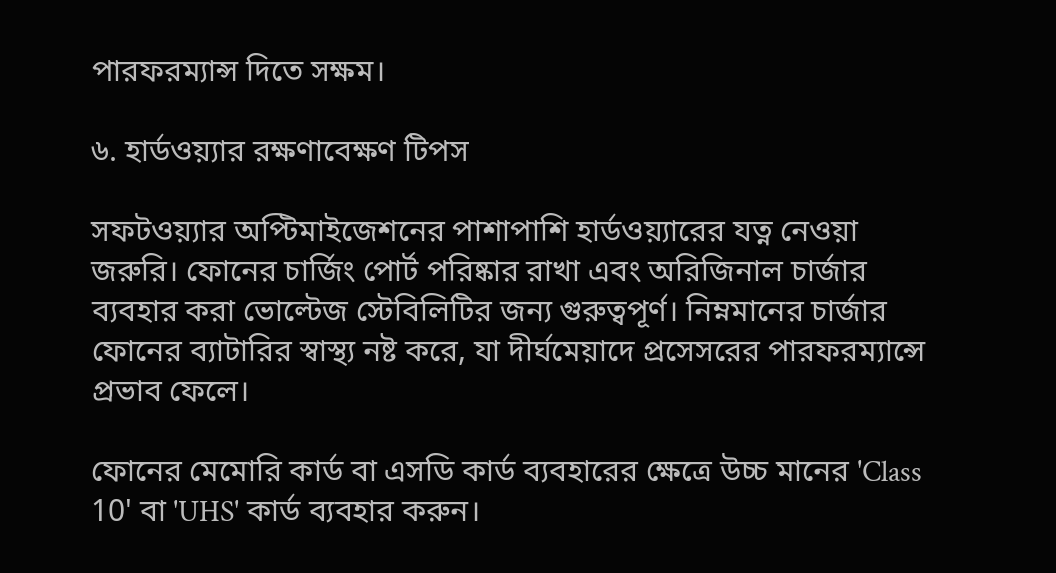পারফরম্যান্স দিতে সক্ষম।

৬. হার্ডওয়্যার রক্ষণাবেক্ষণ টিপস

সফটওয়্যার অপ্টিমাইজেশনের পাশাপাশি হার্ডওয়্যারের যত্ন নেওয়া জরুরি। ফোনের চার্জিং পোর্ট পরিষ্কার রাখা এবং অরিজিনাল চার্জার ব্যবহার করা ভোল্টেজ স্টেবিলিটির জন্য গুরুত্বপূর্ণ। নিম্নমানের চার্জার ফোনের ব্যাটারির স্বাস্থ্য নষ্ট করে, যা দীর্ঘমেয়াদে প্রসেসরের পারফরম্যান্সে প্রভাব ফেলে।

ফোনের মেমোরি কার্ড বা এসডি কার্ড ব্যবহারের ক্ষেত্রে উচ্চ মানের 'Class 10' বা 'UHS' কার্ড ব্যবহার করুন।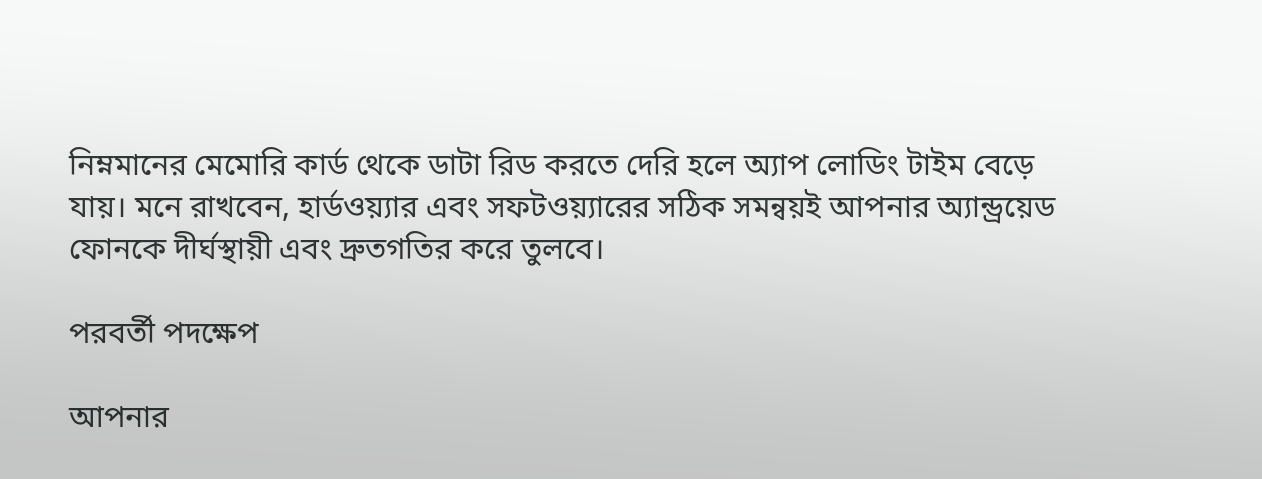নিম্নমানের মেমোরি কার্ড থেকে ডাটা রিড করতে দেরি হলে অ্যাপ লোডিং টাইম বেড়ে যায়। মনে রাখবেন, হার্ডওয়্যার এবং সফটওয়্যারের সঠিক সমন্বয়ই আপনার অ্যান্ড্রয়েড ফোনকে দীর্ঘস্থায়ী এবং দ্রুতগতির করে তুলবে।

পরবর্তী পদক্ষেপ

আপনার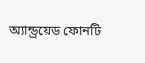অ্যান্ড্রয়েড ফোনটি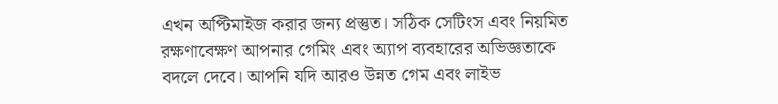এখন অপ্টিমাইজ করার জন্য প্রস্তুত। সঠিক সেটিংস এবং নিয়মিত রক্ষণাবেক্ষণ আপনার গেমিং এবং অ্যাপ ব্যবহারের অভিজ্ঞতাকে বদলে দেবে। আপনি যদি আরও উন্নত গেম এবং লাইভ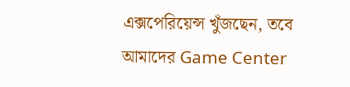এক্সপেরিয়েন্স খুঁজছেন, তবে আমাদের Game Center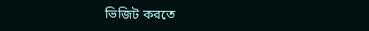ভিজিট করতে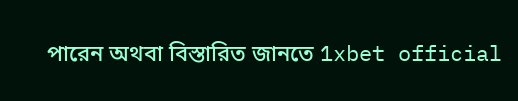পারেন অথবা বিস্তারিত জানতে 1xbet official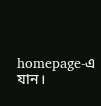homepage-এ যান।